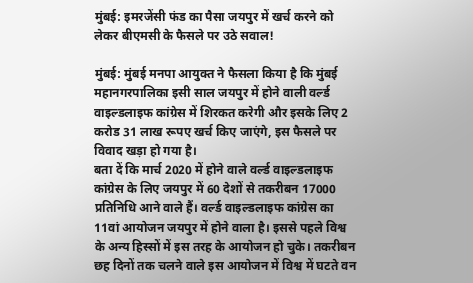मुंबई: इमरजेंसी फंड का पैसा जयपुर में खर्च करने को लेकर बीएमसी के फैसले पर उठे सवाल!

मुंबई: मुंबई मनपा आयुक्त ने फैसला किया है कि मुंबई महानगरपालिका इसी साल जयपुर में होने वाली वर्ल्ड वाइल्डलाइफ कांग्रेस में शिरकत करेगी और इसके लिए 2 करोड 31 लाख रूपए खर्च किए जाएंगे, इस फैसले पर विवाद खड़ा हो गया है।
बता दें कि मार्च 2020 में होने वाले वर्ल्ड वाइल्डलाइफ कांग्रेस के लिए जयपुर में 60 देशों से तकरीबन 17000 प्रतिनिधि आने वाले हैं। वर्ल्ड वाइल्डलाइफ कांग्रेस का 11वां आयोजन जयपुर में होने वाला है। इससे पहले विश्व के अन्य हिस्सों में इस तरह के आयोजन हो चुके। तकरीबन छह दिनों तक चलने वाले इस आयोजन में विश्व में घटते वन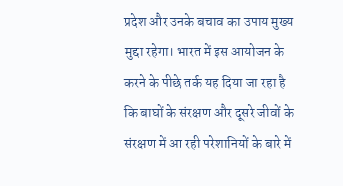प्रदेश और उनके बचाव का उपाय मुख्य मुद्दा रहेगा। भारत में इस आयोजन के करने के पीछे तर्क यह दिया जा रहा है कि बाघों के संरक्षण और दूसरे जीवों के संरक्षण में आ रही परेशानियों के बारे में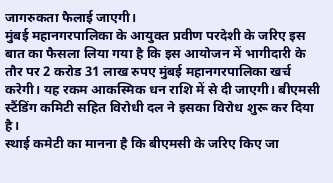जागरुकता फैलाई जाएगी।
मुंबई महानगरपालिका के आयुक्त प्रवीण परदेशी के जरिए इस बात का फैसला लिया गया है कि इस आयोजन में भागीदारी के तौर पर 2 करोड 31 लाख रुपए मुंबई महानगरपालिका खर्च करेगी। यह रकम आकस्मिक धन राशि में से दी जाएगी। बीएमसी स्टैंडिंग कमिटी सहित विरोधी दल ने इसका विरोध शुरू कर दिया है।
स्थाई कमेटी का मानना है कि बीएमसी के जरिए किए जा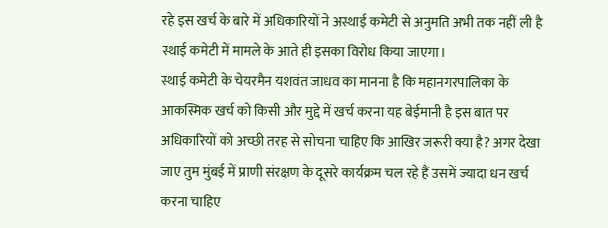रहे इस खर्च के बारे में अधिकारियों ने अस्थाई कमेटी से अनुमति अभी तक नहीं ली है स्थाई कमेटी में मामले के आते ही इसका विरोध किया जाएगा।
स्थाई कमेटी के चेयरमैन यशवंत जाधव का मानना है कि महानगरपालिका के आकस्मिक खर्च को किसी और मुद्दे में खर्च करना यह बेईमानी है इस बात पर अधिकारियों को अच्छी तरह से सोचना चाहिए कि आखिर जरूरी क्या है? अगर देखा जाए तुम मुंबई में प्राणी संरक्षण के दूसरे कार्यक्रम चल रहे हैं उसमें ज्यादा धन खर्च करना चाहिए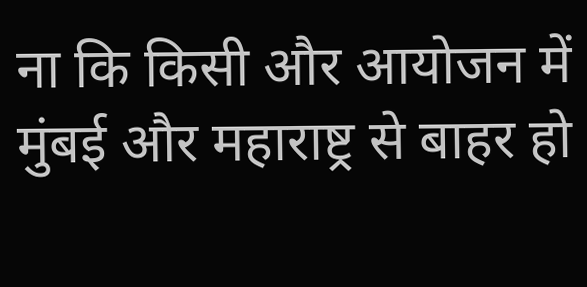ना कि किसी और आयोजन में मुंबई और महाराष्ट्र से बाहर हो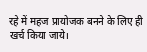रहे में महज प्रायोजक बनने के लिए ही खर्च किया जाये।